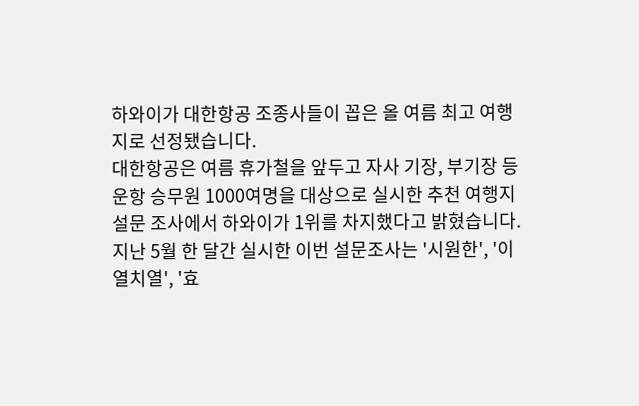하와이가 대한항공 조종사들이 꼽은 올 여름 최고 여행지로 선정됐습니다.
대한항공은 여름 휴가철을 앞두고 자사 기장, 부기장 등 운항 승무원 1000여명을 대상으로 실시한 추천 여행지 설문 조사에서 하와이가 1위를 차지했다고 밝혔습니다.
지난 5월 한 달간 실시한 이번 설문조사는 '시원한', '이열치열', '효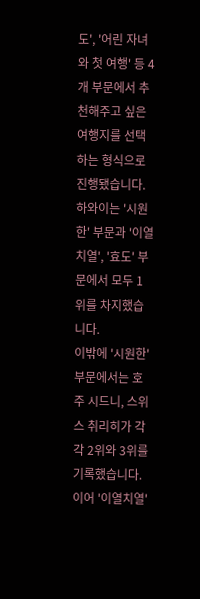도', '어린 자녀와 첫 여행' 등 4개 부문에서 추천해주고 싶은 여행지를 선택하는 형식으로 진행됐습니다.
하와이는 '시원한' 부문과 '이열치열', '효도' 부문에서 모두 1위를 차지했습니다.
이밖에 '시원한' 부문에서는 호주 시드니, 스위스 취리히가 각각 2위와 3위를 기록했습니다.
이어 '이열치열'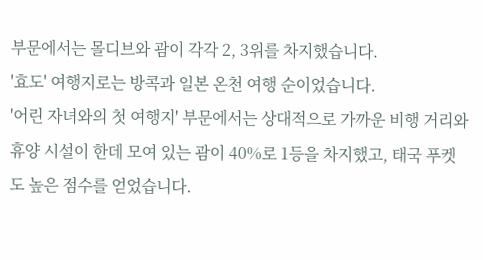부문에서는 몰디브와 괌이 각각 2, 3위를 차지했습니다.
'효도' 여행지로는 방콕과 일본 온천 여행 순이었습니다.
'어린 자녀와의 첫 여행지' 부문에서는 상대적으로 가까운 비행 거리와 휴양 시설이 한데 모여 있는 괌이 40%로 1등을 차지했고, 태국 푸켓도 높은 점수를 얻었습니다.